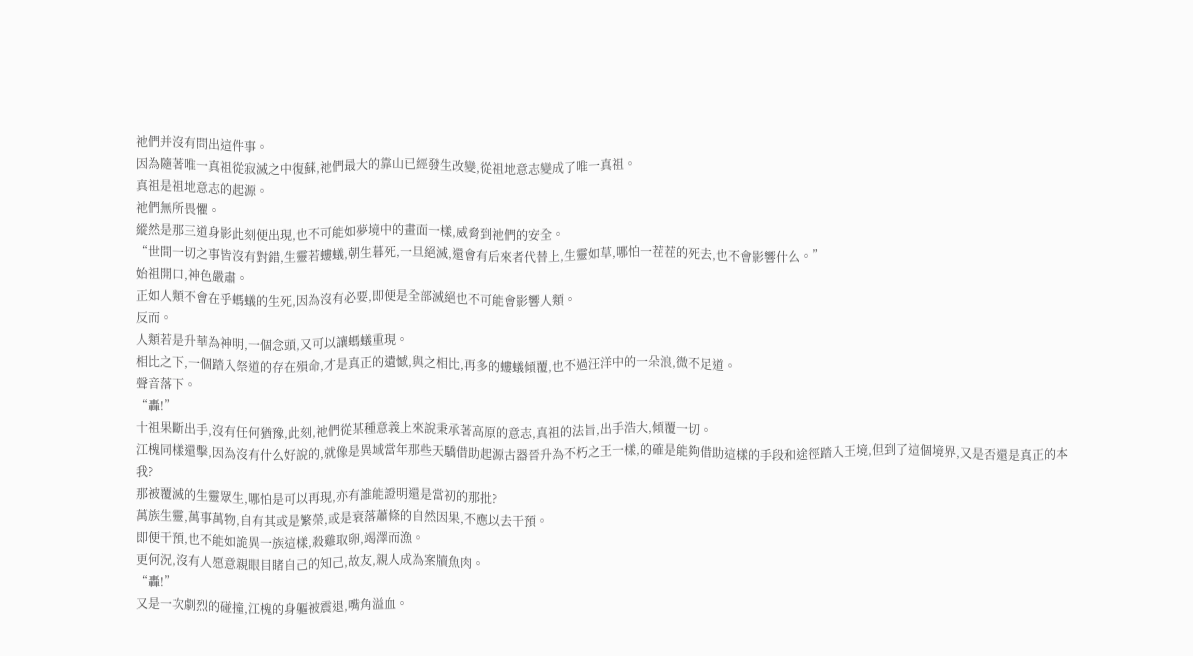祂們并沒有問出這件事。
因為隨著唯一真祖從寂滅之中復蘇,祂們最大的靠山已經發生改變,從祖地意志變成了唯一真祖。
真祖是祖地意志的起源。
祂們無所畏懼。
縱然是那三道身影此刻便出現,也不可能如夢境中的畫面一樣,威脅到祂們的安全。
“世間一切之事皆沒有對錯,生靈若螻蟻,朝生暮死,一旦絕滅,還會有后來者代替上,生靈如草,哪怕一茬茬的死去,也不會影響什么。”
始祖開口,神色嚴肅。
正如人類不會在乎螞蟻的生死,因為沒有必要,即便是全部滅絕也不可能會影響人類。
反而。
人類若是升華為神明,一個念頭,又可以讓螞蟻重現。
相比之下,一個踏入祭道的存在殞命,才是真正的遺憾,與之相比,再多的螻蟻傾覆,也不過汪洋中的一朵浪,微不足道。
聲音落下。
“轟!”
十祖果斷出手,沒有任何猶豫,此刻,祂們從某種意義上來說秉承著高原的意志,真祖的法旨,出手浩大,傾覆一切。
江槐同樣還擊,因為沒有什么好說的,就像是異域當年那些天驕借助起源古器晉升為不朽之王一樣,的確是能夠借助這樣的手段和途徑踏入王境,但到了這個境界,又是否還是真正的本我?
那被覆滅的生靈眾生,哪怕是可以再現,亦有誰能證明還是當初的那批?
萬族生靈,萬事萬物,自有其或是繁榮,或是衰落蕭條的自然因果,不應以去干預。
即便干預,也不能如詭異一族這樣,殺雞取卵,竭澤而漁。
更何況,沒有人愿意親眼目睹自己的知己,故友,親人成為案牘魚肉。
“轟!”
又是一次劇烈的碰撞,江槐的身軀被震退,嘴角溢血。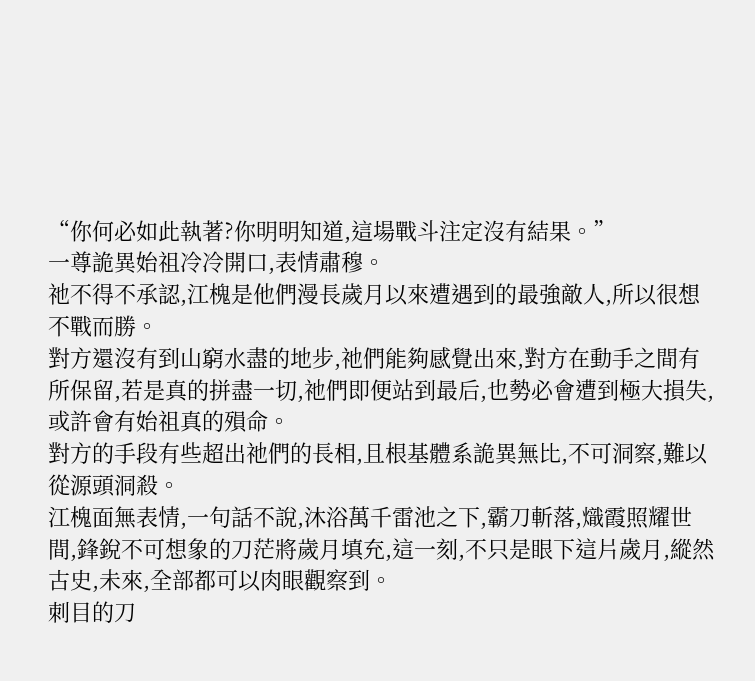“你何必如此執著?你明明知道,這場戰斗注定沒有結果。”
一尊詭異始祖冷冷開口,表情肅穆。
祂不得不承認,江槐是他們漫長歲月以來遭遇到的最強敵人,所以很想不戰而勝。
對方還沒有到山窮水盡的地步,祂們能夠感覺出來,對方在動手之間有所保留,若是真的拼盡一切,祂們即便站到最后,也勢必會遭到極大損失,或許會有始祖真的殞命。
對方的手段有些超出祂們的長相,且根基體系詭異無比,不可洞察,難以從源頭洞殺。
江槐面無表情,一句話不說,沐浴萬千雷池之下,霸刀斬落,熾霞照耀世間,鋒銳不可想象的刀茫將歲月填充,這一刻,不只是眼下這片歲月,縱然古史,未來,全部都可以肉眼觀察到。
刺目的刀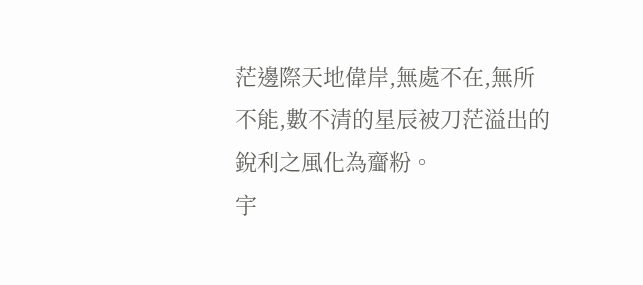茫邊際天地偉岸,無處不在,無所不能,數不清的星辰被刀茫溢出的銳利之風化為齏粉。
宇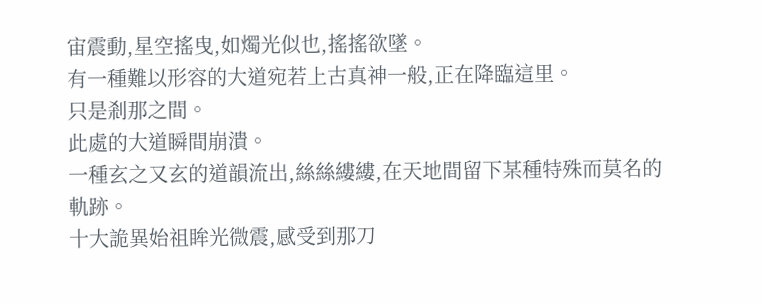宙震動,星空搖曳,如燭光似也,搖搖欲墜。
有一種難以形容的大道宛若上古真神一般,正在降臨這里。
只是剎那之間。
此處的大道瞬間崩潰。
一種玄之又玄的道韻流出,絲絲縷縷,在天地間留下某種特殊而莫名的軌跡。
十大詭異始祖眸光微震,感受到那刀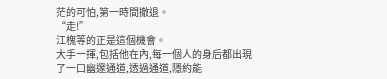茫的可怕,第一時間撤退。
“走!”
江槐等的正是這個機會。
大手一揮,包括他在內,每一個人的身后都出現了一口幽邃通道,透過通道,隱約能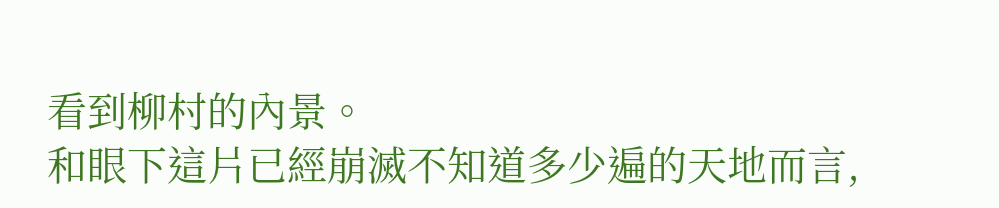看到柳村的內景。
和眼下這片已經崩滅不知道多少遍的天地而言,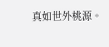真如世外桃源。